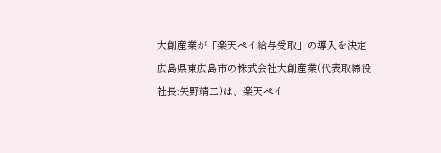大創産業が「楽天ペイ給与受取」の導入を決定
広島県東広島市の株式会社大創産業(代表取締役社長:矢野靖二)は、楽天ペイ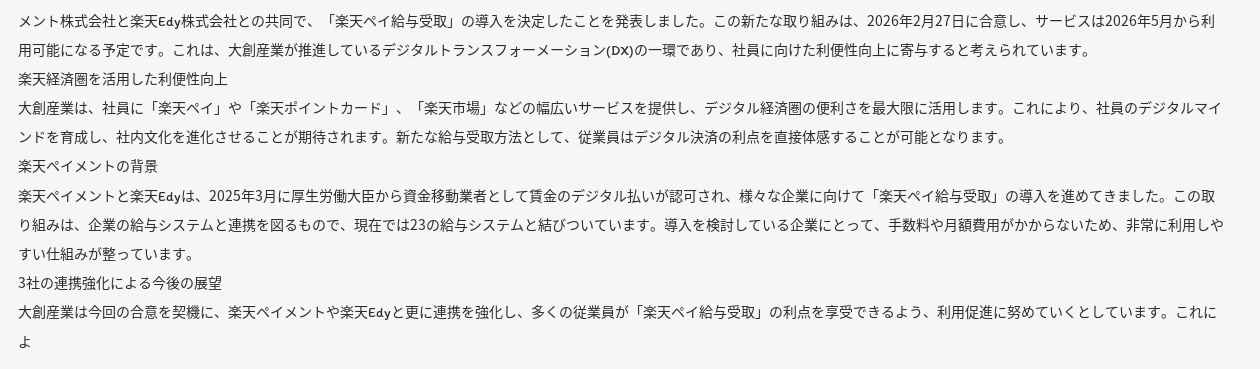メント株式会社と楽天Edy株式会社との共同で、「楽天ペイ給与受取」の導入を決定したことを発表しました。この新たな取り組みは、2026年2月27日に合意し、サービスは2026年5月から利用可能になる予定です。これは、大創産業が推進しているデジタルトランスフォーメーション(DX)の一環であり、社員に向けた利便性向上に寄与すると考えられています。
楽天経済圏を活用した利便性向上
大創産業は、社員に「楽天ペイ」や「楽天ポイントカード」、「楽天市場」などの幅広いサービスを提供し、デジタル経済圏の便利さを最大限に活用します。これにより、社員のデジタルマインドを育成し、社内文化を進化させることが期待されます。新たな給与受取方法として、従業員はデジタル決済の利点を直接体感することが可能となります。
楽天ペイメントの背景
楽天ペイメントと楽天Edyは、2025年3月に厚生労働大臣から資金移動業者として賃金のデジタル払いが認可され、様々な企業に向けて「楽天ペイ給与受取」の導入を進めてきました。この取り組みは、企業の給与システムと連携を図るもので、現在では23の給与システムと結びついています。導入を検討している企業にとって、手数料や月額費用がかからないため、非常に利用しやすい仕組みが整っています。
3社の連携強化による今後の展望
大創産業は今回の合意を契機に、楽天ペイメントや楽天Edyと更に連携を強化し、多くの従業員が「楽天ペイ給与受取」の利点を享受できるよう、利用促進に努めていくとしています。これによ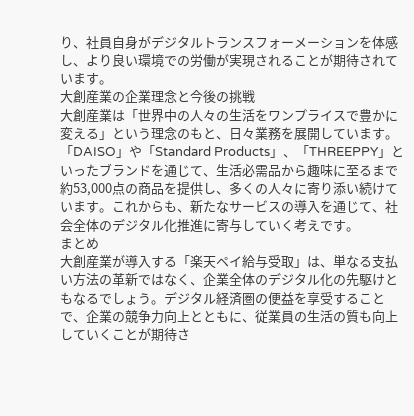り、社員自身がデジタルトランスフォーメーションを体感し、より良い環境での労働が実現されることが期待されています。
大創産業の企業理念と今後の挑戦
大創産業は「世界中の人々の生活をワンプライスで豊かに変える」という理念のもと、日々業務を展開しています。「DAISO」や「Standard Products」、「THREEPPY」といったブランドを通じて、生活必需品から趣味に至るまで約53,000点の商品を提供し、多くの人々に寄り添い続けています。これからも、新たなサービスの導入を通じて、社会全体のデジタル化推進に寄与していく考えです。
まとめ
大創産業が導入する「楽天ペイ給与受取」は、単なる支払い方法の革新ではなく、企業全体のデジタル化の先駆けともなるでしょう。デジタル経済圏の便益を享受することで、企業の競争力向上とともに、従業員の生活の質も向上していくことが期待さ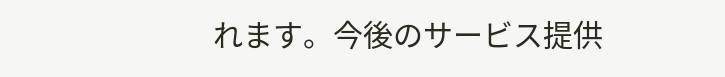れます。今後のサービス提供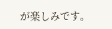が楽しみです。